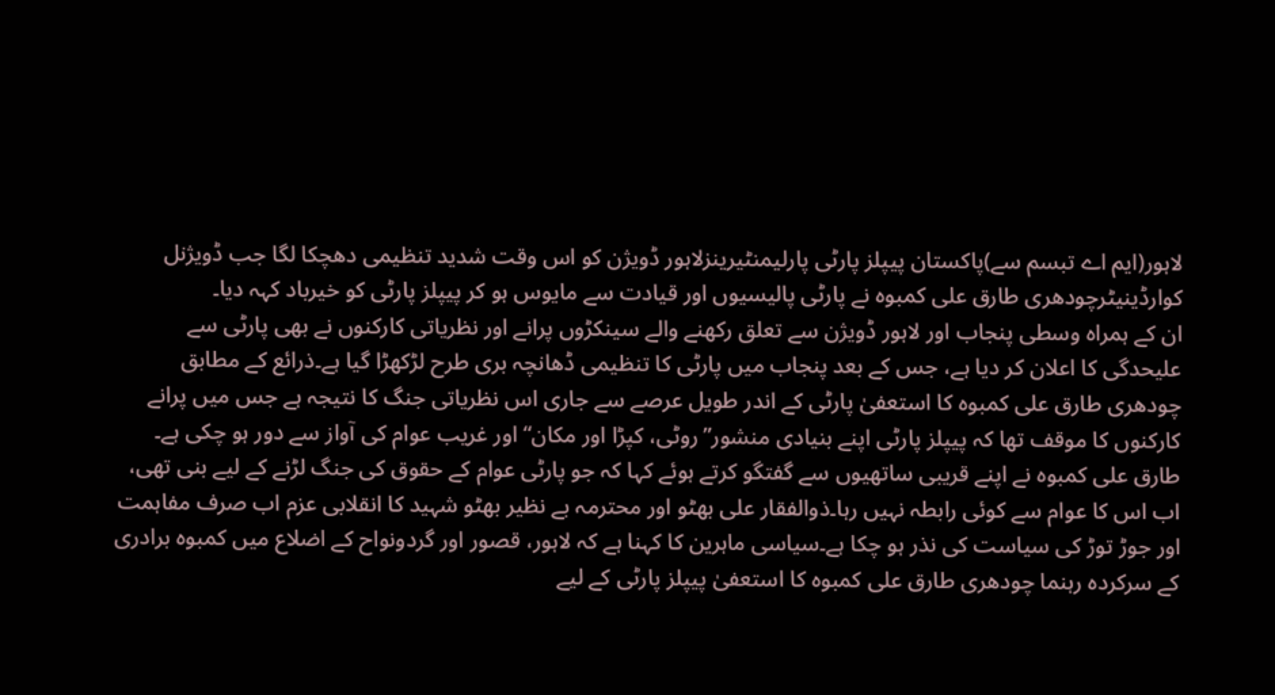لاہور(ایم اے تبسم سے)پاکستان پیپلز پارٹی پارلیمنٹیرینزلاہور ڈویژن کو اس وقت شدید تنظیمی دھچکا لگا جب ڈویژنل کوارڈینیٹرچودھری طارق علی کمبوہ نے پارٹی پالیسیوں اور قیادت سے مایوس ہو کر پیپلز پارٹی کو خیرباد کہہ دیا۔
ان کے ہمراہ وسطی پنجاب اور لاہور ڈویژن سے تعلق رکھنے والے سینکڑوں پرانے اور نظریاتی کارکنوں نے بھی پارٹی سے علیحدگی کا اعلان کر دیا ہے، جس کے بعد پنجاب میں پارٹی کا تنظیمی ڈھانچہ بری طرح لڑکھڑا گیا ہے۔ذرائع کے مطابق چودھری طارق علی کمبوہ کا استعفیٰ پارٹی کے اندر طویل عرصے سے جاری اس نظریاتی جنگ کا نتیجہ ہے جس میں پرانے کارکنوں کا موقف تھا کہ پیپلز پارٹی اپنے بنیادی منشور”روٹی، کپڑا اور مکان“ اور غریب عوام کی آواز سے دور ہو چکی ہے۔
طارق علی کمبوہ نے اپنے قریبی ساتھیوں سے گفتگو کرتے ہوئے کہا کہ جو پارٹی عوام کے حقوق کی جنگ لڑنے کے لیے بنی تھی، اب اس کا عوام سے کوئی رابطہ نہیں رہا۔ذوالفقار علی بھٹو اور محترمہ بے نظیر بھٹو شہید کا انقلابی عزم اب صرف مفاہمت اور جوڑ توڑ کی سیاست کی نذر ہو چکا ہے۔سیاسی ماہرین کا کہنا ہے کہ لاہور، قصور اور گردونواح کے اضلاع میں کمبوہ برادری کے سرکردہ رہنما چودھری طارق علی کمبوہ کا استعفیٰ پیپلز پارٹی کے لیے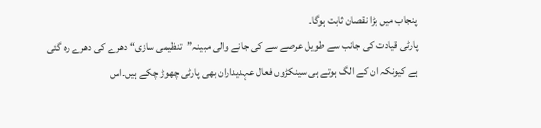پنجاب میں بڑا نقصان ثابت ہوگا۔
پارٹی قیادت کی جانب سے طویل عرصے سے کی جانے والی مبینہ”تنظیمی سازی“ دھرے کی دھرے رہ گئی ہے کیونکہ ان کے الگ ہوتے ہی سینکڑوں فعال عہدیداران بھی پارٹی چھوڑ چکے ہیں۔اس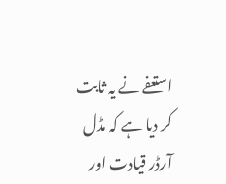استعفے نے یہ ثابت کر دیا ہے کہ مڈل آرڈر قیادت اور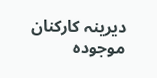دیرینہ کارکنان موجودہ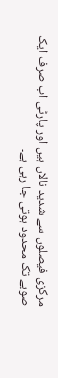مرکزی فیصلوں سے شدید نالاں ہیں اور پارٹی اب صرف ایک صوبے تک محدود ہوتی جا رہی ہے۔